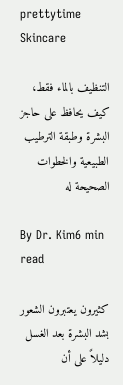prettytime
Skincare

التنظيف بالماء فقط، كيف يحافظ على حاجز البشرة وطبقة الترطيب الطبيعية والخطوات الصحيحة له

By Dr. Kim6 min read

كثيرون يعتبرون الشعور بشد البشرة بعد الغسل دليلاً على أن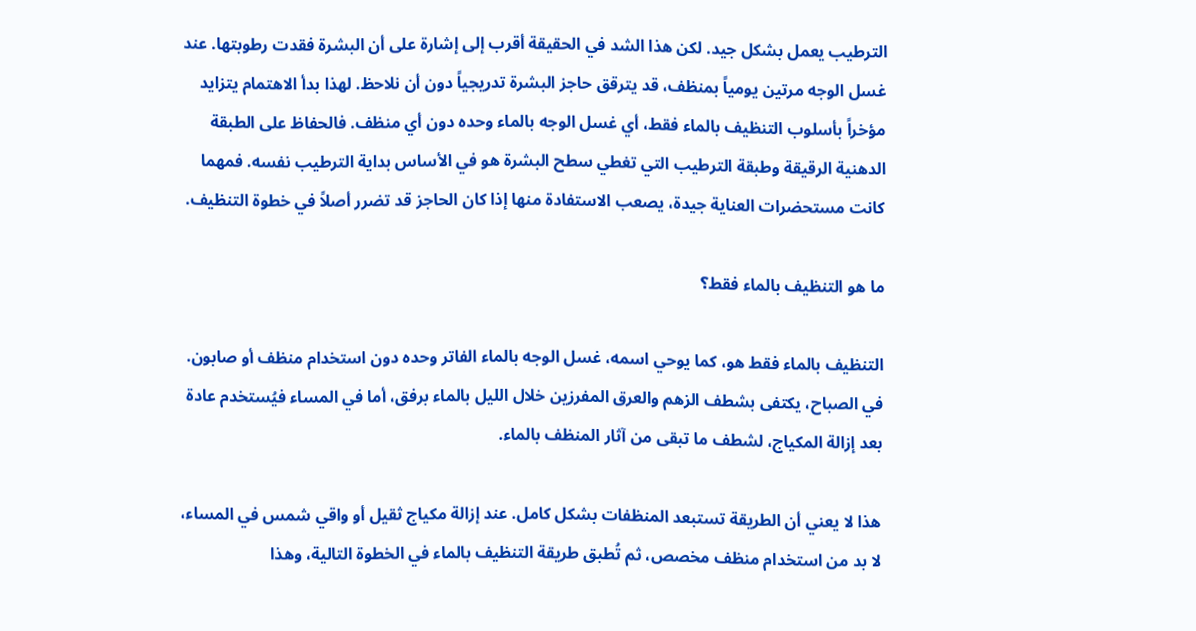الترطيب يعمل بشكل جيد. لكن هذا الشد في الحقيقة أقرب إلى إشارة على أن البشرة فقدت رطوبتها. عند غسل الوجه مرتين يومياً بمنظف، قد يترقق حاجز البشرة تدريجياً دون أن نلاحظ. لهذا بدأ الاهتمام يتزايد مؤخراً بأسلوب التنظيف بالماء فقط، أي غسل الوجه بالماء وحده دون أي منظف. فالحفاظ على الطبقة الدهنية الرقيقة وطبقة الترطيب التي تغطي سطح البشرة هو في الأساس بداية الترطيب نفسه. فمهما كانت مستحضرات العناية جيدة، يصعب الاستفادة منها إذا كان الحاجز قد تضرر أصلاً في خطوة التنظيف.

ما هو التنظيف بالماء فقط؟

التنظيف بالماء فقط هو، كما يوحي اسمه، غسل الوجه بالماء الفاتر وحده دون استخدام منظف أو صابون. في الصباح، يكتفى بشطف الزهم والعرق المفرزين خلال الليل بالماء برفق، أما في المساء فيُستخدم عادة بعد إزالة المكياج، لشطف ما تبقى من آثار المنظف بالماء.

هذا لا يعني أن الطريقة تستبعد المنظفات بشكل كامل. عند إزالة مكياج ثقيل أو واقي شمس في المساء، لا بد من استخدام منظف مخصص، ثم تُطبق طريقة التنظيف بالماء في الخطوة التالية، وهذا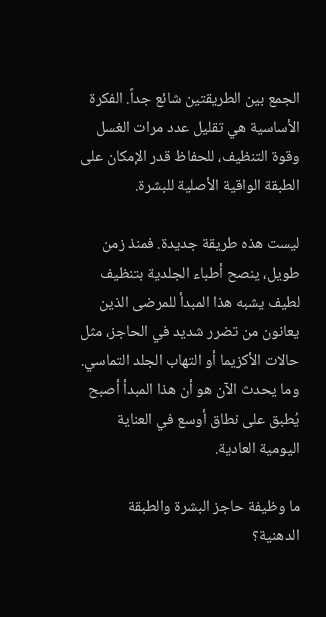الجمع بين الطريقتين شائع جداً. الفكرة الأساسية هي تقليل عدد مرات الغسل وقوة التنظيف، للحفاظ قدر الإمكان على الطبقة الواقية الأصلية للبشرة.

ليست هذه طريقة جديدة. فمنذ زمن طويل، ينصح أطباء الجلدية بتنظيف لطيف يشبه هذا المبدأ للمرضى الذين يعانون من تضرر شديد في الحاجز، مثل حالات الأكزيما أو التهاب الجلد التماسي. وما يحدث الآن هو أن هذا المبدأ أصبح يُطبق على نطاق أوسع في العناية اليومية العادية.

ما وظيفة حاجز البشرة والطبقة الدهنية؟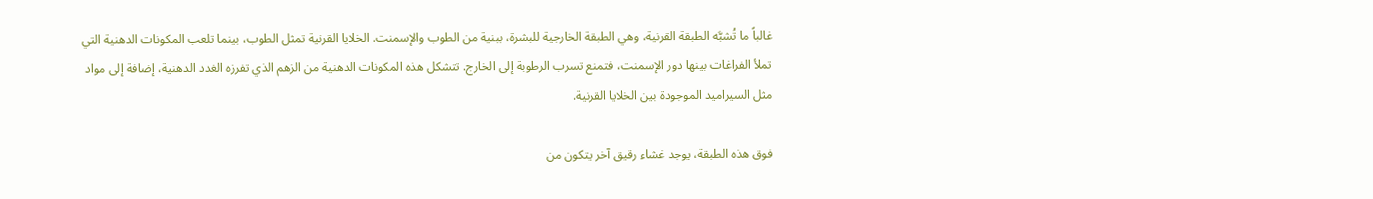غالباً ما تُشبَّه الطبقة القرنية، وهي الطبقة الخارجية للبشرة، ببنية من الطوب والإسمنت. الخلايا القرنية تمثل الطوب، بينما تلعب المكونات الدهنية التي تملأ الفراغات بينها دور الإسمنت، فتمنع تسرب الرطوبة إلى الخارج. تتشكل هذه المكونات الدهنية من الزهم الذي تفرزه الغدد الدهنية، إضافة إلى مواد مثل السيراميد الموجودة بين الخلايا القرنية.

فوق هذه الطبقة، يوجد غشاء رقيق آخر يتكون من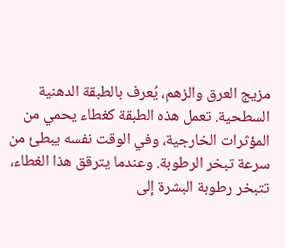مزيج العرق والزهم، يُعرف بالطبقة الدهنية السطحية. تعمل هذه الطبقة كغطاء يحمي من المؤثرات الخارجية، وفي الوقت نفسه يبطئ من سرعة تبخر الرطوبة. وعندما يترقق هذا الغطاء، تتبخر رطوبة البشرة إلى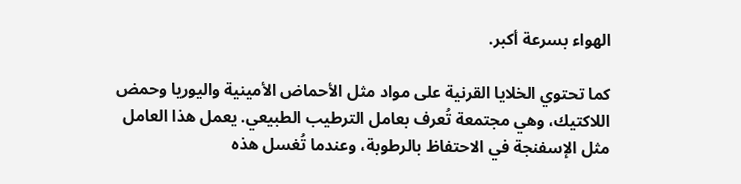الهواء بسرعة أكبر.

كما تحتوي الخلايا القرنية على مواد مثل الأحماض الأمينية واليوريا وحمض اللاكتيك، وهي مجتمعة تُعرف بعامل الترطيب الطبيعي. يعمل هذا العامل مثل الإسفنجة في الاحتفاظ بالرطوبة، وعندما تُغسل هذه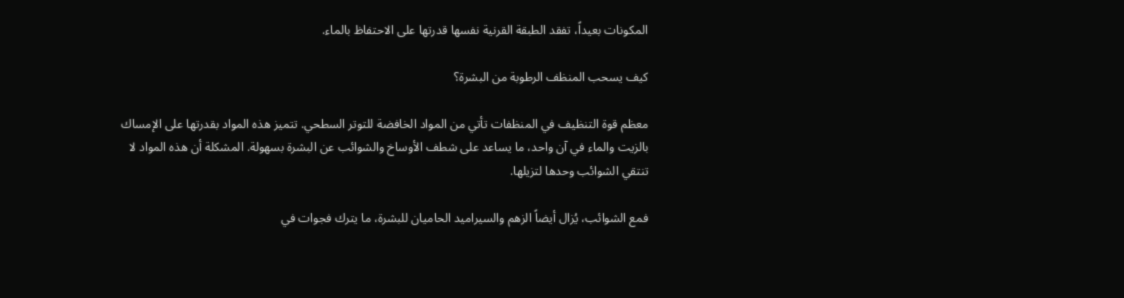المكونات بعيداً، تفقد الطبقة القرنية نفسها قدرتها على الاحتفاظ بالماء.

كيف يسحب المنظف الرطوبة من البشرة؟

معظم قوة التنظيف في المنظفات تأتي من المواد الخافضة للتوتر السطحي. تتميز هذه المواد بقدرتها على الإمساك بالزيت والماء في آن واحد، ما يساعد على شطف الأوساخ والشوائب عن البشرة بسهولة. المشكلة أن هذه المواد لا تنتقي الشوائب وحدها لتزيلها.

فمع الشوائب، يُزال أيضاً الزهم والسيراميد الحاميان للبشرة، ما يترك فجوات في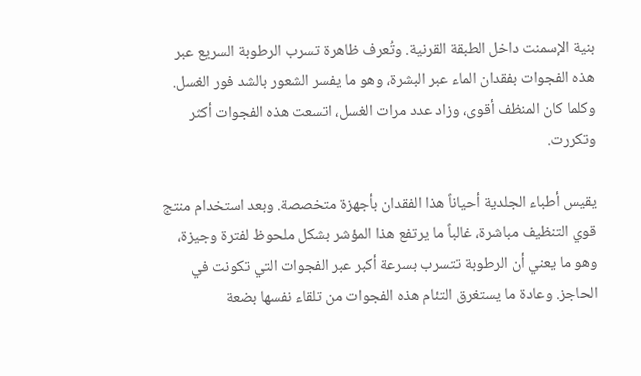بنية الإسمنت داخل الطبقة القرنية. وتُعرف ظاهرة تسرب الرطوبة السريع عبر هذه الفجوات بفقدان الماء عبر البشرة، وهو ما يفسر الشعور بالشد فور الغسل. وكلما كان المنظف أقوى، وزاد عدد مرات الغسل، اتسعت هذه الفجوات أكثر وتكررت.

يقيس أطباء الجلدية أحياناً هذا الفقدان بأجهزة متخصصة. وبعد استخدام منتج قوي التنظيف مباشرة، غالباً ما يرتفع هذا المؤشر بشكل ملحوظ لفترة وجيزة، وهو ما يعني أن الرطوبة تتسرب بسرعة أكبر عبر الفجوات التي تكونت في الحاجز. وعادة ما يستغرق التئام هذه الفجوات من تلقاء نفسها بضعة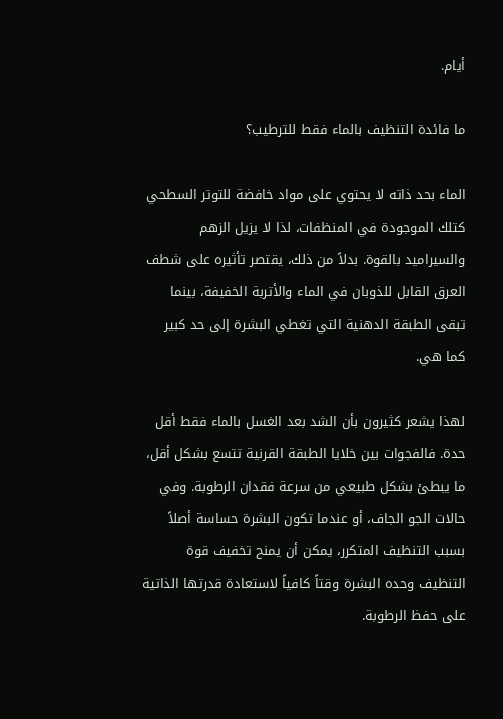أيام.

ما فائدة التنظيف بالماء فقط للترطيب؟

الماء بحد ذاته لا يحتوي على مواد خافضة للتوتر السطحي كتلك الموجودة في المنظفات، لذا لا يزيل الزهم والسيراميد بالقوة. بدلاً من ذلك، يقتصر تأثيره على شطف العرق القابل للذوبان في الماء والأتربة الخفيفة، بينما تبقى الطبقة الدهنية التي تغطي البشرة إلى حد كبير كما هي.

لهذا يشعر كثيرون بأن الشد بعد الغسل بالماء فقط أقل حدة. فالفجوات بين خلايا الطبقة القرنية تتسع بشكل أقل، ما يبطئ بشكل طبيعي من سرعة فقدان الرطوبة. وفي حالات الجو الجاف، أو عندما تكون البشرة حساسة أصلاً بسبب التنظيف المتكرر، يمكن أن يمنح تخفيف قوة التنظيف وحده البشرة وقتاً كافياً لاستعادة قدرتها الذاتية على حفظ الرطوبة.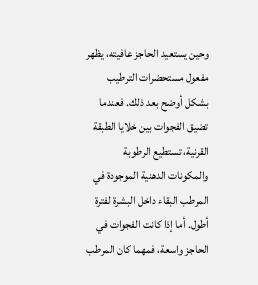وحين يستعيد الحاجز عافيته، يظهر مفعول مستحضرات الترطيب بشكل أوضح بعد ذلك. فعندما تضيق الفجوات بين خلايا الطبقة القرنية، تستطيع الرطوبة والمكونات الدهنية الموجودة في المرطب البقاء داخل البشرة لفترة أطول. أما إذا كانت الفجوات في الحاجز واسعة، فمهما كان المرطب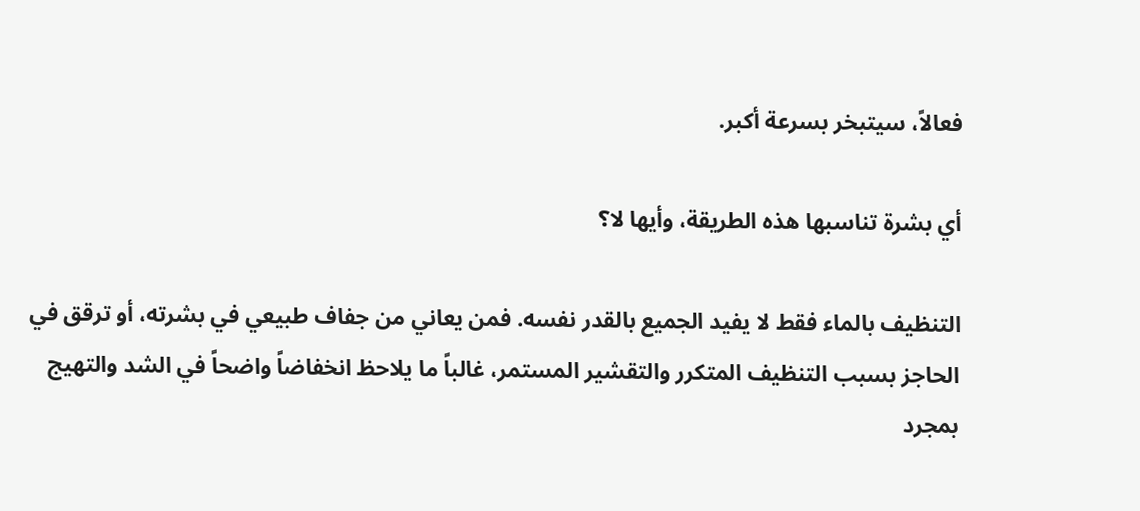فعالاً، سيتبخر بسرعة أكبر.

أي بشرة تناسبها هذه الطريقة، وأيها لا؟

التنظيف بالماء فقط لا يفيد الجميع بالقدر نفسه. فمن يعاني من جفاف طبيعي في بشرته، أو ترقق في الحاجز بسبب التنظيف المتكرر والتقشير المستمر، غالباً ما يلاحظ انخفاضاً واضحاً في الشد والتهيج بمجرد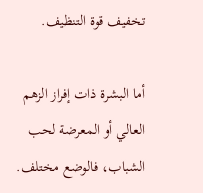تخفيف قوة التنظيف.

أما البشرة ذات إفراز الزهم العالي أو المعرضة لحب الشباب، فالوضع مختلف.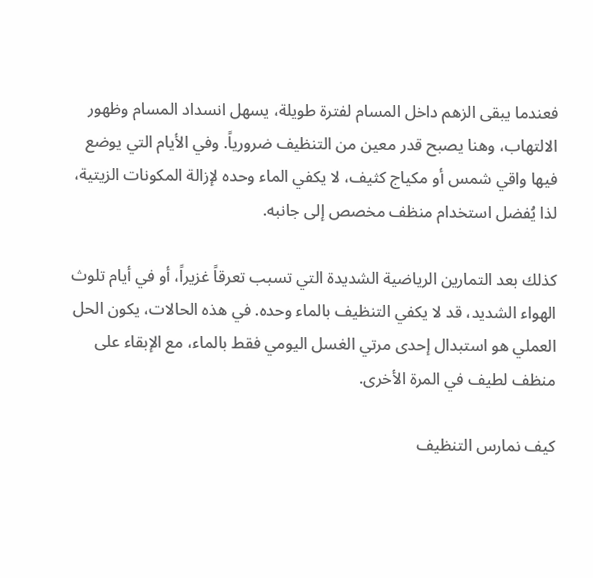فعندما يبقى الزهم داخل المسام لفترة طويلة، يسهل انسداد المسام وظهور الالتهاب، وهنا يصبح قدر معين من التنظيف ضرورياً. وفي الأيام التي يوضع فيها واقي شمس أو مكياج كثيف، لا يكفي الماء وحده لإزالة المكونات الزيتية، لذا يُفضل استخدام منظف مخصص إلى جانبه.

كذلك بعد التمارين الرياضية الشديدة التي تسبب تعرقاً غزيراً، أو في أيام تلوث الهواء الشديد، قد لا يكفي التنظيف بالماء وحده. في هذه الحالات، يكون الحل العملي هو استبدال إحدى مرتي الغسل اليومي فقط بالماء، مع الإبقاء على منظف لطيف في المرة الأخرى.

كيف نمارس التنظيف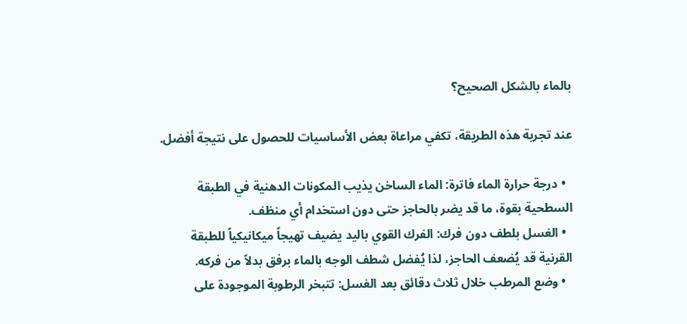بالماء بالشكل الصحيح؟

عند تجربة هذه الطريقة، تكفي مراعاة بعض الأساسيات للحصول على نتيجة أفضل.

  • درجة حرارة الماء فاترة: الماء الساخن يذيب المكونات الدهنية في الطبقة السطحية بقوة، ما قد يضر بالحاجز حتى دون استخدام أي منظف.
  • الغسل بلطف دون فرك: الفرك القوي باليد يضيف تهيجاً ميكانيكياً للطبقة القرنية قد يُضعف الحاجز، لذا يُفضل شطف الوجه بالماء برفق بدلاً من فركه.
  • وضع المرطب خلال ثلاث دقائق بعد الغسل: تتبخر الرطوبة الموجودة على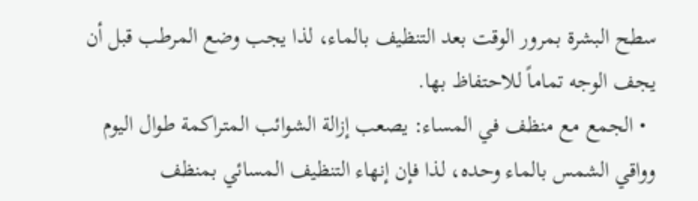سطح البشرة بمرور الوقت بعد التنظيف بالماء، لذا يجب وضع المرطب قبل أن يجف الوجه تماماً للاحتفاظ بها.
  • الجمع مع منظف في المساء: يصعب إزالة الشوائب المتراكمة طوال اليوم وواقي الشمس بالماء وحده، لذا فإن إنهاء التنظيف المسائي بمنظف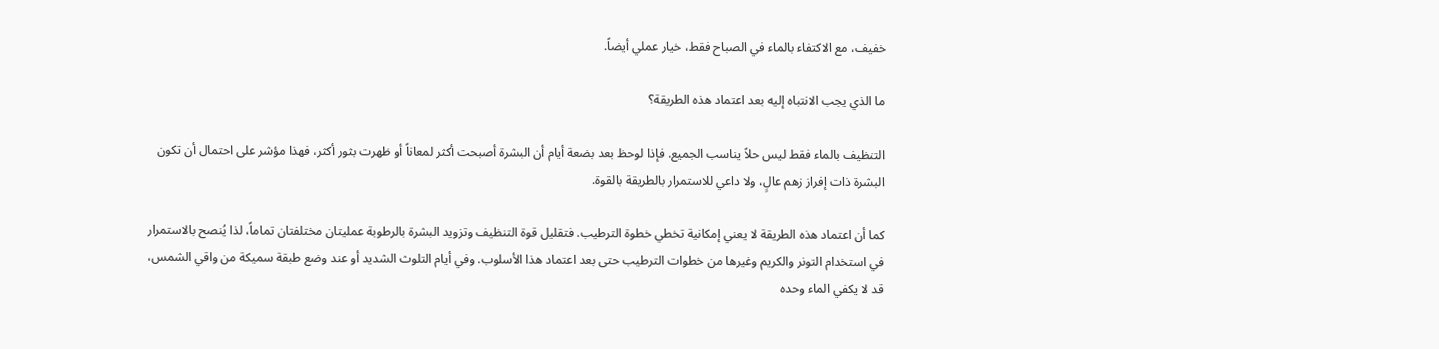خفيف، مع الاكتفاء بالماء في الصباح فقط، خيار عملي أيضاً.

ما الذي يجب الانتباه إليه بعد اعتماد هذه الطريقة؟

التنظيف بالماء فقط ليس حلاً يناسب الجميع. فإذا لوحظ بعد بضعة أيام أن البشرة أصبحت أكثر لمعاناً أو ظهرت بثور أكثر، فهذا مؤشر على احتمال أن تكون البشرة ذات إفراز زهم عالٍ، ولا داعي للاستمرار بالطريقة بالقوة.

كما أن اعتماد هذه الطريقة لا يعني إمكانية تخطي خطوة الترطيب. فتقليل قوة التنظيف وتزويد البشرة بالرطوبة عمليتان مختلفتان تماماً، لذا يُنصح بالاستمرار في استخدام التونر والكريم وغيرها من خطوات الترطيب حتى بعد اعتماد هذا الأسلوب. وفي أيام التلوث الشديد أو عند وضع طبقة سميكة من واقي الشمس، قد لا يكفي الماء وحده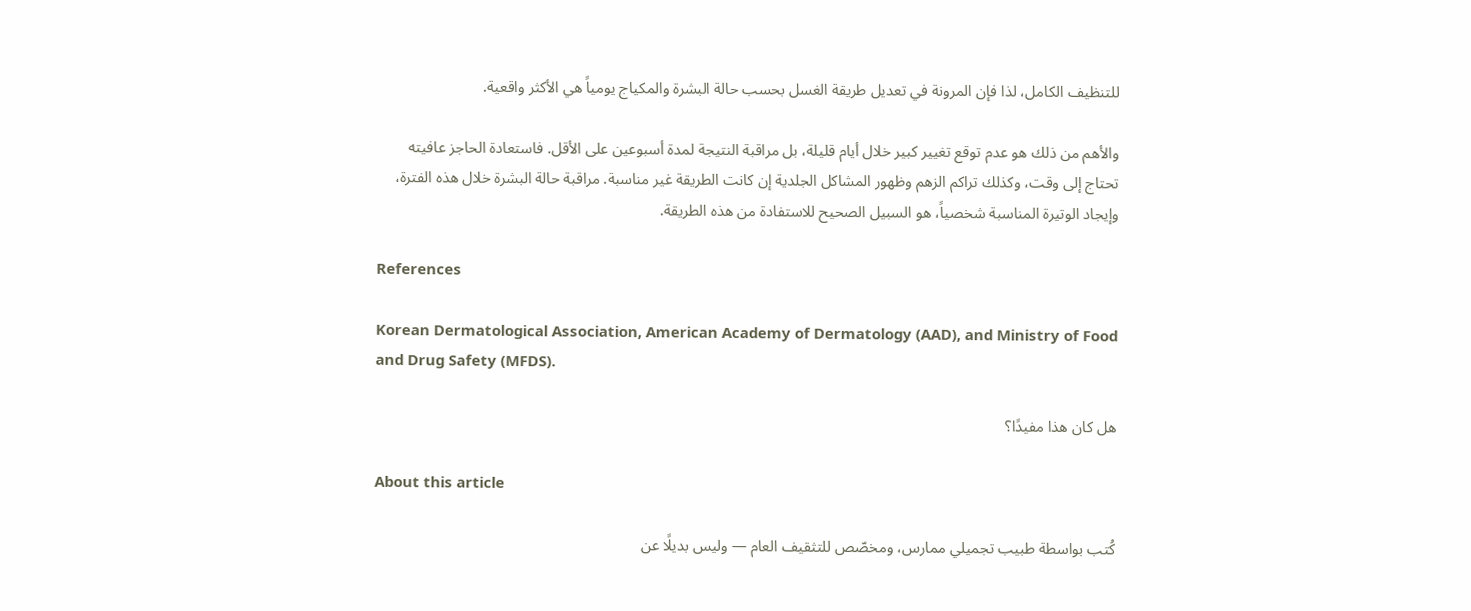للتنظيف الكامل، لذا فإن المرونة في تعديل طريقة الغسل بحسب حالة البشرة والمكياج يومياً هي الأكثر واقعية.

والأهم من ذلك هو عدم توقع تغيير كبير خلال أيام قليلة، بل مراقبة النتيجة لمدة أسبوعين على الأقل. فاستعادة الحاجز عافيته تحتاج إلى وقت، وكذلك تراكم الزهم وظهور المشاكل الجلدية إن كانت الطريقة غير مناسبة. مراقبة حالة البشرة خلال هذه الفترة، وإيجاد الوتيرة المناسبة شخصياً، هو السبيل الصحيح للاستفادة من هذه الطريقة.

References

Korean Dermatological Association, American Academy of Dermatology (AAD), and Ministry of Food and Drug Safety (MFDS).

هل كان هذا مفيدًا؟

About this article

كُتب بواسطة طبيب تجميلي ممارس، ومخصّص للتثقيف العام — وليس بديلًا عن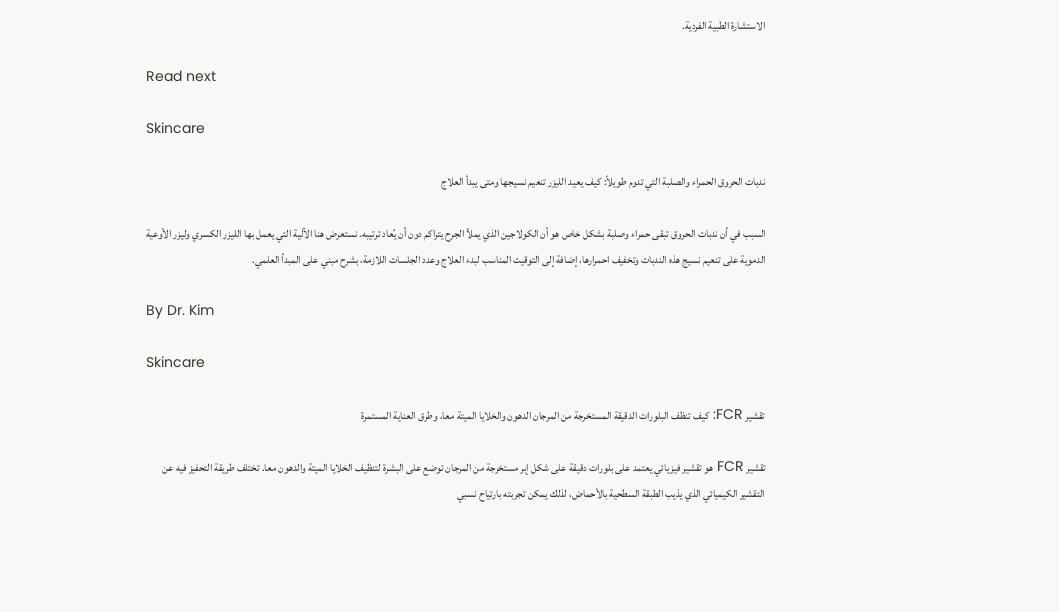الاستشارة الطبية الفردية.

Read next

Skincare

ندبات الحروق الحمراء والصلبة التي تدوم طويلاً: كيف يعيد الليزر تنعيم نسيجها ومتى يبدأ العلاج

السبب في أن ندبات الحروق تبقى حمراء وصلبة بشكل خاص هو أن الكولاجين الذي يملأ الجرح يتراكم دون أن يُعاد ترتيبه. نستعرض هنا الآلية التي يعمل بها الليزر الكسري وليزر الأوعية الدموية على تنعيم نسيج هذه الندبات وتخفيف احمرارها، إضافة إلى التوقيت المناسب لبدء العلاج وعدد الجلسات اللازمة، بشرح مبني على المبدأ العلمي.

By Dr. Kim

Skincare

تقشير FCR: كيف تنظف البلورات الدقيقة المستخرجة من المرجان الدهون والخلايا الميتة معا، وطرق العناية المستمرة

تقشير FCR هو تقشير فيزيائي يعتمد على بلورات دقيقة على شكل إبر مستخرجة من المرجان توضع على البشرة لتنظيف الخلايا الميتة والدهون معا. تختلف طريقة التحفيز فيه عن التقشير الكيميائي الذي يذيب الطبقة السطحية بالأحماض، لذلك يمكن تجربته بارتياح نسبي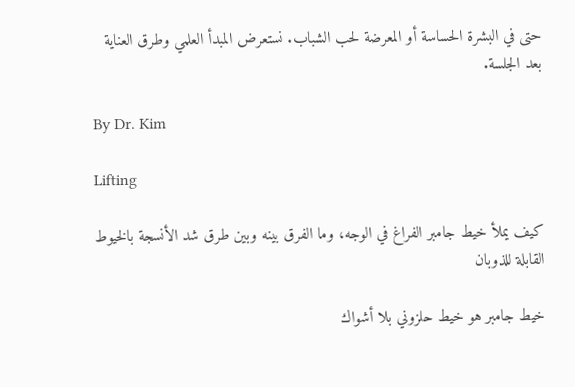حتى في البشرة الحساسة أو المعرضة لحب الشباب. نستعرض المبدأ العلمي وطرق العناية بعد الجلسة.

By Dr. Kim

Lifting

كيف يملأ خيط جامبر الفراغ في الوجه، وما الفرق بينه وبين طرق شد الأنسجة بالخيوط القابلة للذوبان

خيط جامبر هو خيط حلزوني بلا أشواك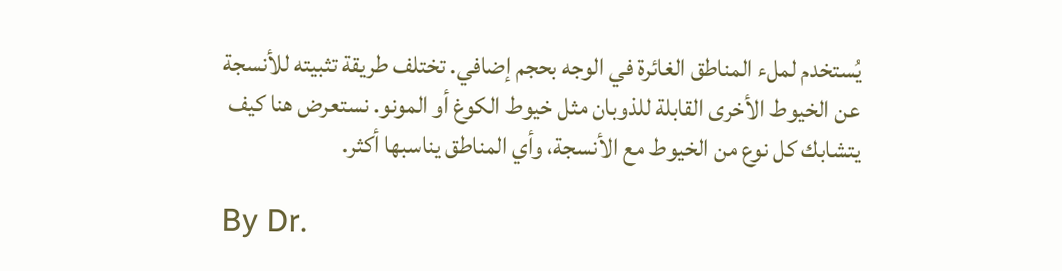يُستخدم لملء المناطق الغائرة في الوجه بحجم إضافي. تختلف طريقة تثبيته للأنسجة عن الخيوط الأخرى القابلة للذوبان مثل خيوط الكوغ أو المونو. نستعرض هنا كيف يتشابك كل نوع من الخيوط مع الأنسجة، وأي المناطق يناسبها أكثر.

By Dr.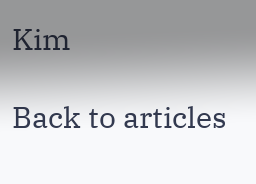Kim

Back to articles